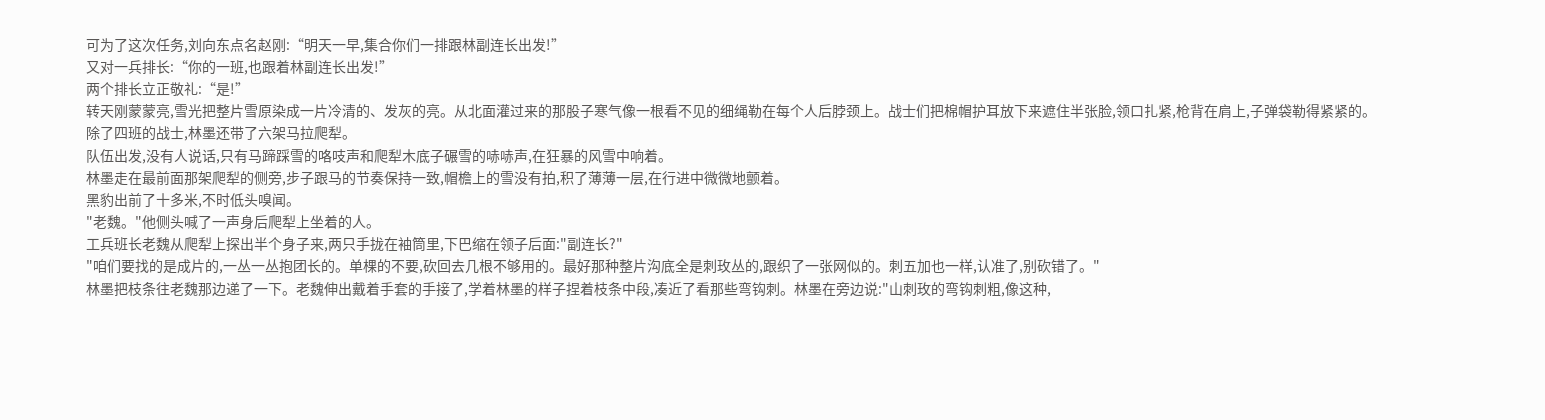可为了这次任务,刘向东点名赵刚:“明天一早,集合你们一排跟林副连长出发!”
又对一兵排长:“你的一班,也跟着林副连长出发!”
两个排长立正敬礼:“是!”
转天刚蒙蒙亮,雪光把整片雪原染成一片冷清的、发灰的亮。从北面灌过来的那股子寒气像一根看不见的细绳勒在每个人后脖颈上。战士们把棉帽护耳放下来遮住半张脸,领口扎紧,枪背在肩上,子弹袋勒得紧紧的。
除了四班的战士,林墨还带了六架马拉爬犁。
队伍出发,没有人说话,只有马蹄踩雪的咯吱声和爬犁木底子碾雪的哧哧声,在狂暴的风雪中响着。
林墨走在最前面那架爬犁的侧旁,步子跟马的节奏保持一致,帽檐上的雪没有拍,积了薄薄一层,在行进中微微地颤着。
黑豹出前了十多米,不时低头嗅闻。
"老魏。"他侧头喊了一声身后爬犁上坐着的人。
工兵班长老魏从爬犁上探出半个身子来,两只手拢在袖筒里,下巴缩在领子后面:"副连长?"
"咱们要找的是成片的,一丛一丛抱团长的。单棵的不要,砍回去几根不够用的。最好那种整片沟底全是刺玫丛的,跟织了一张网似的。刺五加也一样,认准了,别砍错了。"
林墨把枝条往老魏那边递了一下。老魏伸出戴着手套的手接了,学着林墨的样子捏着枝条中段,凑近了看那些弯钩刺。林墨在旁边说:"山刺玫的弯钩刺粗,像这种,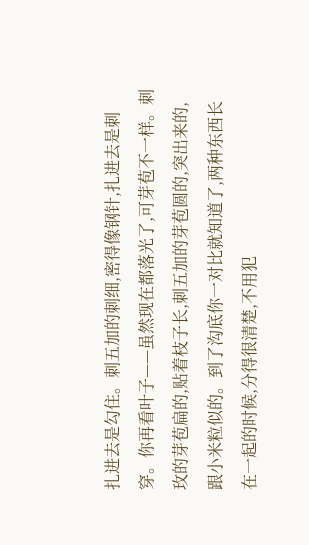扎进去是勾住。刺五加的刺细,密得像钢针,扎进去是刺穿。你再看叶子——虽然现在都落光了,可芽苞不一样。刺玫的芽苞扁的,贴着枝子长,刺五加的芽苞圆的,突出来的,跟小米粒似的。到了沟底你一对比就知道了,两种东西长在一起的时候,分得很清楚,不用犯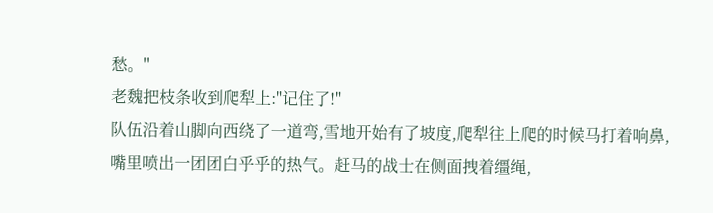愁。"
老魏把枝条收到爬犁上:"记住了!"
队伍沿着山脚向西绕了一道弯,雪地开始有了坡度,爬犁往上爬的时候马打着响鼻,嘴里喷出一团团白乎乎的热气。赶马的战士在侧面拽着缰绳,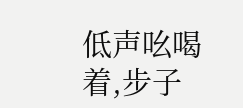低声吆喝着,步子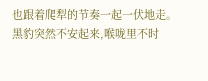也跟着爬犁的节奏一起一伏地走。
黑豹突然不安起来,喉咙里不时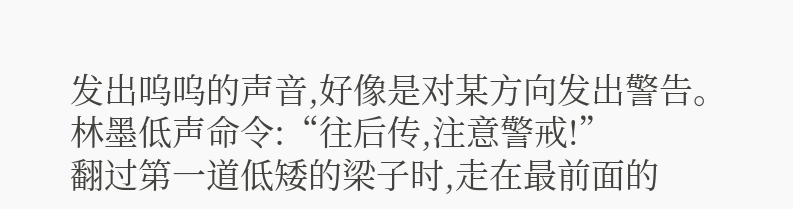发出呜呜的声音,好像是对某方向发出警告。林墨低声命令:“往后传,注意警戒!”
翻过第一道低矮的梁子时,走在最前面的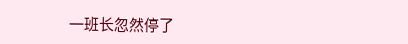一班长忽然停了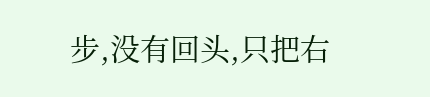步,没有回头,只把右